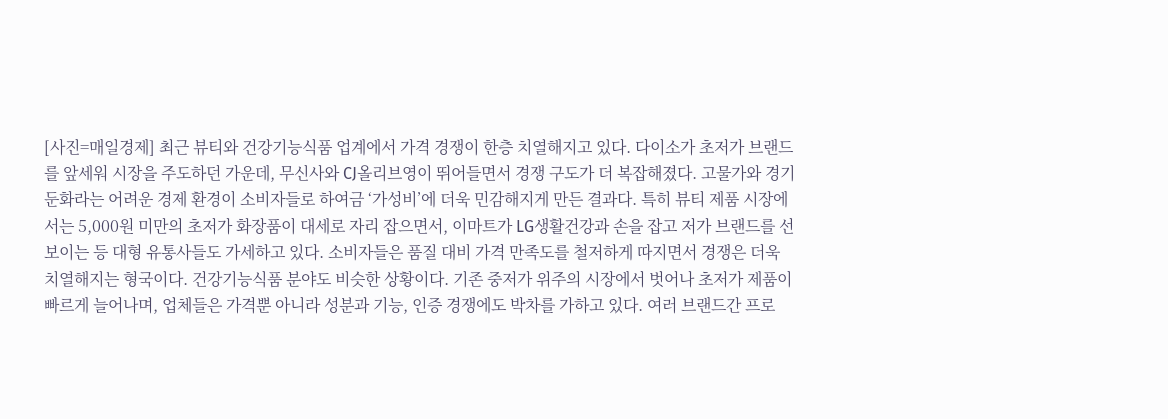[사진=매일경제] 최근 뷰티와 건강기능식품 업계에서 가격 경쟁이 한층 치열해지고 있다. 다이소가 초저가 브랜드를 앞세워 시장을 주도하던 가운데, 무신사와 CJ올리브영이 뛰어들면서 경쟁 구도가 더 복잡해졌다. 고물가와 경기 둔화라는 어려운 경제 환경이 소비자들로 하여금 ‘가성비’에 더욱 민감해지게 만든 결과다. 특히 뷰티 제품 시장에서는 5,000원 미만의 초저가 화장품이 대세로 자리 잡으면서, 이마트가 LG생활건강과 손을 잡고 저가 브랜드를 선보이는 등 대형 유통사들도 가세하고 있다. 소비자들은 품질 대비 가격 만족도를 철저하게 따지면서 경쟁은 더욱 치열해지는 형국이다. 건강기능식품 분야도 비슷한 상황이다. 기존 중저가 위주의 시장에서 벗어나 초저가 제품이 빠르게 늘어나며, 업체들은 가격뿐 아니라 성분과 기능, 인증 경쟁에도 박차를 가하고 있다. 여러 브랜드간 프로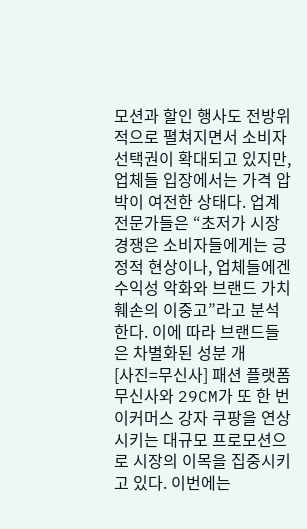모션과 할인 행사도 전방위적으로 펼쳐지면서 소비자 선택권이 확대되고 있지만, 업체들 입장에서는 가격 압박이 여전한 상태다. 업계 전문가들은 “초저가 시장 경쟁은 소비자들에게는 긍정적 현상이나, 업체들에겐 수익성 악화와 브랜드 가치 훼손의 이중고”라고 분석한다. 이에 따라 브랜드들은 차별화된 성분 개
[사진=무신사] 패션 플랫폼 무신사와 29CM가 또 한 번 이커머스 강자 쿠팡을 연상시키는 대규모 프로모션으로 시장의 이목을 집중시키고 있다. 이번에는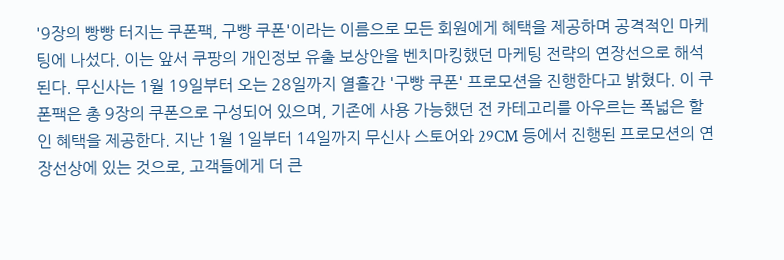'9장의 빵빵 터지는 쿠폰팩, 구빵 쿠폰'이라는 이름으로 모든 회원에게 혜택을 제공하며 공격적인 마케팅에 나섰다. 이는 앞서 쿠팡의 개인정보 유출 보상안을 벤치마킹했던 마케팅 전략의 연장선으로 해석된다. 무신사는 1월 19일부터 오는 28일까지 열흘간 '구빵 쿠폰' 프로모션을 진행한다고 밝혔다. 이 쿠폰팩은 총 9장의 쿠폰으로 구성되어 있으며, 기존에 사용 가능했던 전 카테고리를 아우르는 폭넓은 할인 혜택을 제공한다. 지난 1월 1일부터 14일까지 무신사 스토어와 29CM 등에서 진행된 프로모션의 연장선상에 있는 것으로, 고객들에게 더 큰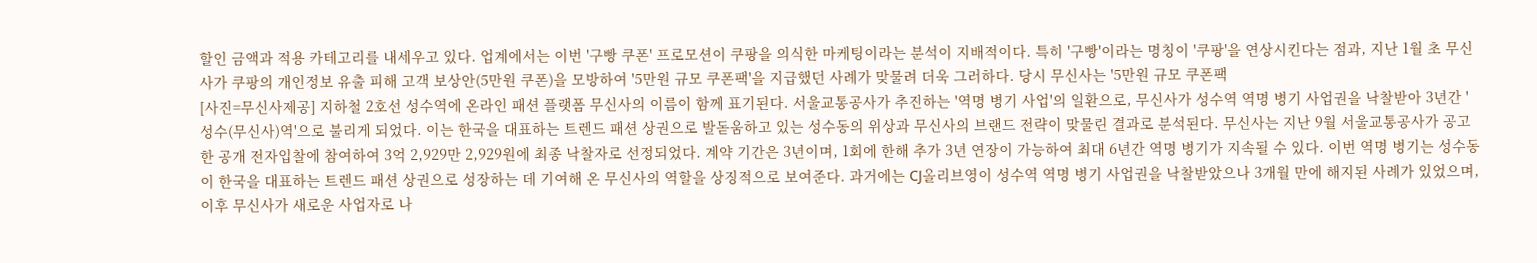할인 금액과 적용 카테고리를 내세우고 있다. 업계에서는 이번 '구빵 쿠폰' 프로모션이 쿠팡을 의식한 마케팅이라는 분석이 지배적이다. 특히 '구빵'이라는 명칭이 '쿠팡'을 연상시킨다는 점과, 지난 1월 초 무신사가 쿠팡의 개인정보 유출 피해 고객 보상안(5만원 쿠폰)을 모방하여 '5만원 규모 쿠폰팩'을 지급했던 사례가 맞물려 더욱 그러하다. 당시 무신사는 '5만원 규모 쿠폰팩
[사진=무신사제공] 지하철 2호선 성수역에 온라인 패션 플랫폼 무신사의 이름이 함께 표기된다. 서울교통공사가 추진하는 '역명 병기 사업'의 일환으로, 무신사가 성수역 역명 병기 사업권을 낙찰받아 3년간 '성수(무신사)역'으로 불리게 되었다. 이는 한국을 대표하는 트렌드 패션 상권으로 발돋움하고 있는 성수동의 위상과 무신사의 브랜드 전략이 맞물린 결과로 분석된다. 무신사는 지난 9월 서울교통공사가 공고한 공개 전자입찰에 참여하여 3억 2,929만 2,929원에 최종 낙찰자로 선정되었다. 계약 기간은 3년이며, 1회에 한해 추가 3년 연장이 가능하여 최대 6년간 역명 병기가 지속될 수 있다. 이번 역명 병기는 성수동이 한국을 대표하는 트렌드 패션 상권으로 성장하는 데 기여해 온 무신사의 역할을 상징적으로 보여준다. 과거에는 CJ올리브영이 성수역 역명 병기 사업권을 낙찰받았으나 3개월 만에 해지된 사례가 있었으며, 이후 무신사가 새로운 사업자로 나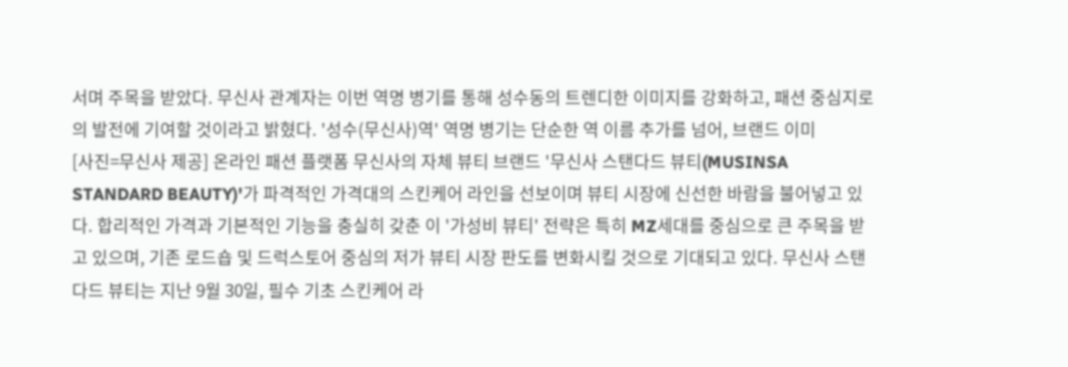서며 주목을 받았다. 무신사 관계자는 이번 역명 병기를 통해 성수동의 트렌디한 이미지를 강화하고, 패션 중심지로의 발전에 기여할 것이라고 밝혔다. '성수(무신사)역' 역명 병기는 단순한 역 이름 추가를 넘어, 브랜드 이미
[사진=무신사 제공] 온라인 패션 플랫폼 무신사의 자체 뷰티 브랜드 '무신사 스탠다드 뷰티(MUSINSA STANDARD BEAUTY)'가 파격적인 가격대의 스킨케어 라인을 선보이며 뷰티 시장에 신선한 바람을 불어넣고 있다. 합리적인 가격과 기본적인 기능을 충실히 갖춘 이 '가성비 뷰티' 전략은 특히 MZ세대를 중심으로 큰 주목을 받고 있으며, 기존 로드숍 및 드럭스토어 중심의 저가 뷰티 시장 판도를 변화시킬 것으로 기대되고 있다. 무신사 스탠다드 뷰티는 지난 9월 30일, 필수 기초 스킨케어 라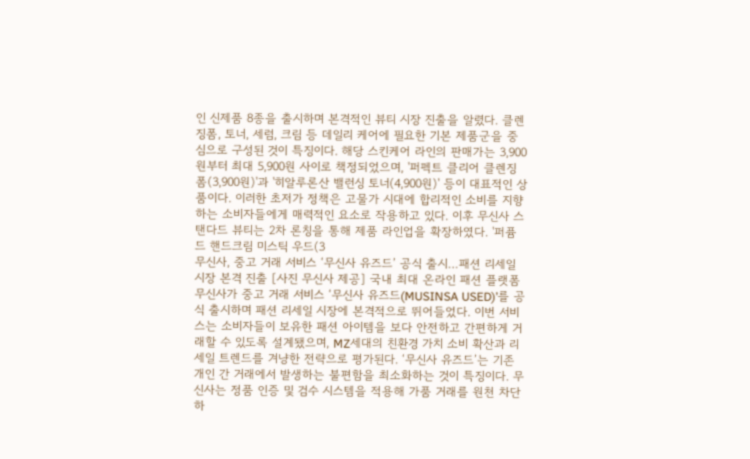인 신제품 8종을 출시하며 본격적인 뷰티 시장 진출을 알렸다. 클렌징폼, 토너, 세럼, 크림 등 데일리 케어에 필요한 기본 제품군을 중심으로 구성된 것이 특징이다. 해당 스킨케어 라인의 판매가는 3,900원부터 최대 5,900원 사이로 책정되었으며, '퍼펙트 클리어 클렌징 폼(3,900원)'과 '히알루론산 밸런싱 토너(4,900원)' 등이 대표적인 상품이다. 이러한 초저가 정책은 고물가 시대에 합리적인 소비를 지향하는 소비자들에게 매력적인 요소로 작용하고 있다. 이후 무신사 스탠다드 뷰티는 2차 론칭을 통해 제품 라인업을 확장하였다. '퍼퓸드 핸드크림 미스틱 우드(3
무신사, 중고 거래 서비스 ‘무신사 유즈드’ 공식 출시…패션 리세일 시장 본격 진출 [사진 무신사 제공] 국내 최대 온라인 패션 플랫폼 무신사가 중고 거래 서비스 ‘무신사 유즈드(MUSINSA USED)’를 공식 출시하며 패션 리세일 시장에 본격적으로 뛰어들었다. 이번 서비스는 소비자들이 보유한 패션 아이템을 보다 안전하고 간편하게 거래할 수 있도록 설계됐으며, MZ세대의 친환경 가치 소비 확산과 리세일 트렌드를 겨냥한 전략으로 평가된다. ‘무신사 유즈드’는 기존 개인 간 거래에서 발생하는 불편함을 최소화하는 것이 특징이다. 무신사는 정품 인증 및 검수 시스템을 적용해 가품 거래를 원천 차단하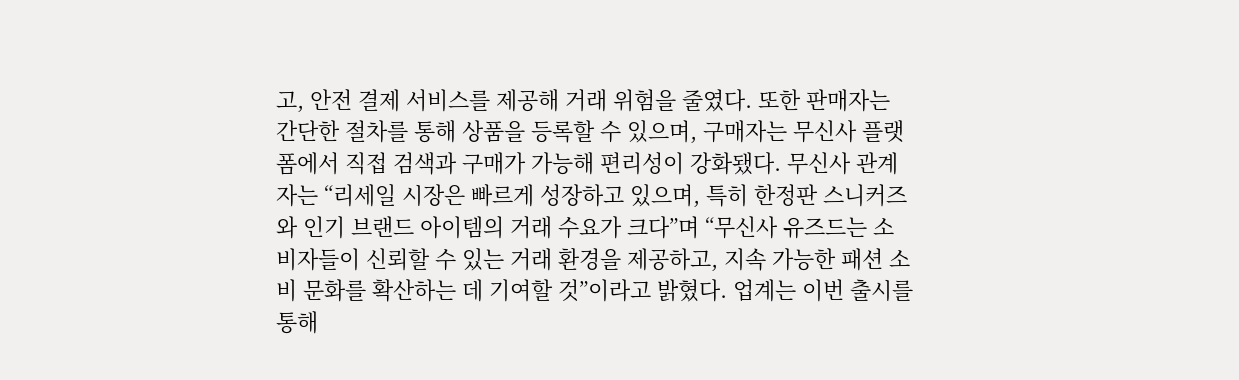고, 안전 결제 서비스를 제공해 거래 위험을 줄였다. 또한 판매자는 간단한 절차를 통해 상품을 등록할 수 있으며, 구매자는 무신사 플랫폼에서 직접 검색과 구매가 가능해 편리성이 강화됐다. 무신사 관계자는 “리세일 시장은 빠르게 성장하고 있으며, 특히 한정판 스니커즈와 인기 브랜드 아이템의 거래 수요가 크다”며 “무신사 유즈드는 소비자들이 신뢰할 수 있는 거래 환경을 제공하고, 지속 가능한 패션 소비 문화를 확산하는 데 기여할 것”이라고 밝혔다. 업계는 이번 출시를 통해